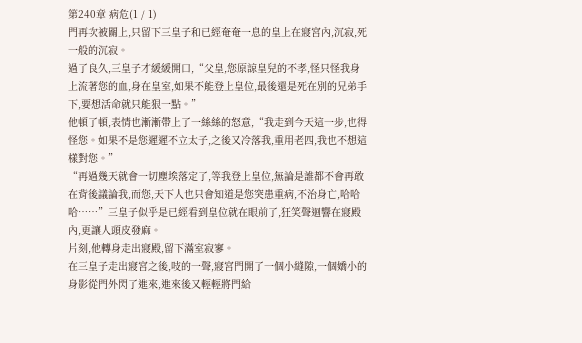第240章 病危(1 / 1)
門再次被關上,只留下三皇子和已經奄奄一息的皇上在寢宮內,沉寂,死一般的沉寂。
過了良久,三皇子才緩緩開口,“父皇,您原諒皇兒的不孝,怪只怪我身上流著您的血,身在皇室,如果不能登上皇位,最後還是死在別的兄弟手下,要想活命就只能狠一點。”
他頓了頓,表情也漸漸帶上了一絲絲的怒意,“我走到今天這一步,也得怪您。如果不是您遲遲不立太子,之後又冷落我,重用老四,我也不想這樣對您。”
“再過幾天就會一切塵埃落定了,等我登上皇位,無論是誰都不會再敢在背後議論我,而您,天下人也只會知道是您突患重病,不治身亡,哈哈哈……”三皇子似乎是已經看到皇位就在眼前了,狂笑聲迴響在寢殿內,更讓人頭皮發麻。
片刻,他轉身走出寢殿,留下滿室寂寥。
在三皇子走出寢宮之後,吱的一聲,寢宮門開了一個小縫隙,一個嬌小的身影從門外閃了進來,進來後又輕輕將門給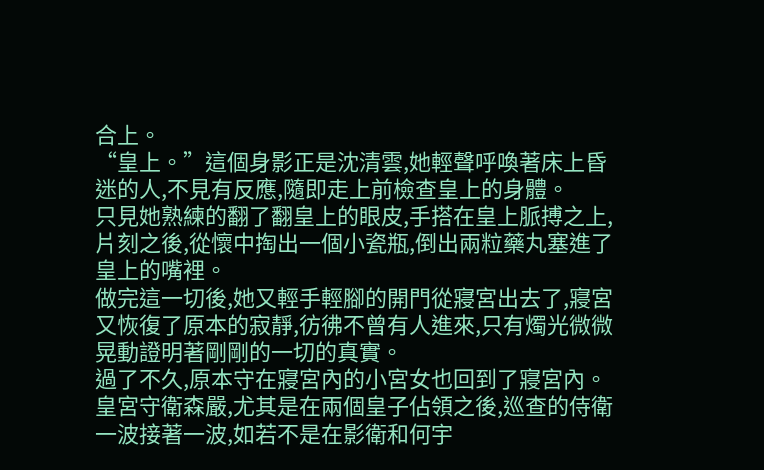合上。
“皇上。”這個身影正是沈清雲,她輕聲呼喚著床上昏迷的人,不見有反應,隨即走上前檢查皇上的身體。
只見她熟練的翻了翻皇上的眼皮,手搭在皇上脈搏之上,片刻之後,從懷中掏出一個小瓷瓶,倒出兩粒藥丸塞進了皇上的嘴裡。
做完這一切後,她又輕手輕腳的開門從寢宮出去了,寢宮又恢復了原本的寂靜,彷彿不曾有人進來,只有燭光微微晃動證明著剛剛的一切的真實。
過了不久,原本守在寢宮內的小宮女也回到了寢宮內。
皇宮守衛森嚴,尤其是在兩個皇子佔領之後,巡查的侍衛一波接著一波,如若不是在影衛和何宇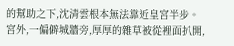的幫助之下,沈清雲根本無法靠近皇宮半步。
宮外,一偏僻城牆旁,厚厚的雜草被從裡面扒開,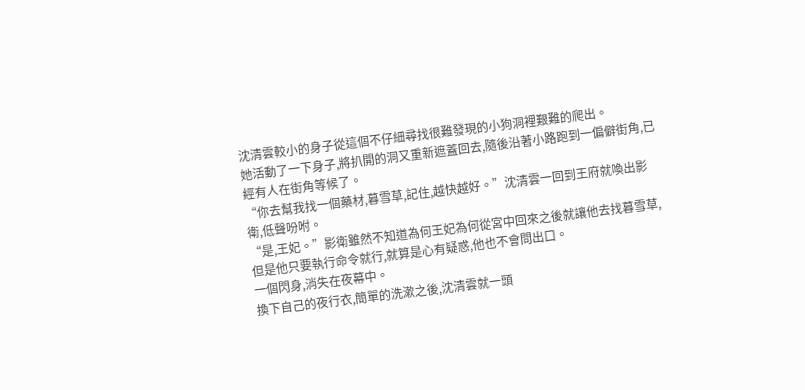沈清雲較小的身子從這個不仔細尋找很難發現的小狗洞裡艱難的爬出。
她活動了一下身子,將扒開的洞又重新遮蓋回去,隨後沿著小路跑到一偏僻街角,已經有人在街角等候了。
“你去幫我找一個藥材,暮雪草,記住,越快越好。”沈清雲一回到王府就喚出影衛,低聲吩咐。
“是,王妃。”影衛雖然不知道為何王妃為何從宮中回來之後就讓他去找暮雪草,但是他只要執行命令就行,就算是心有疑惑,他也不會問出口。
一個閃身,消失在夜幕中。
換下自己的夜行衣,簡單的洗漱之後,沈清雲就一頭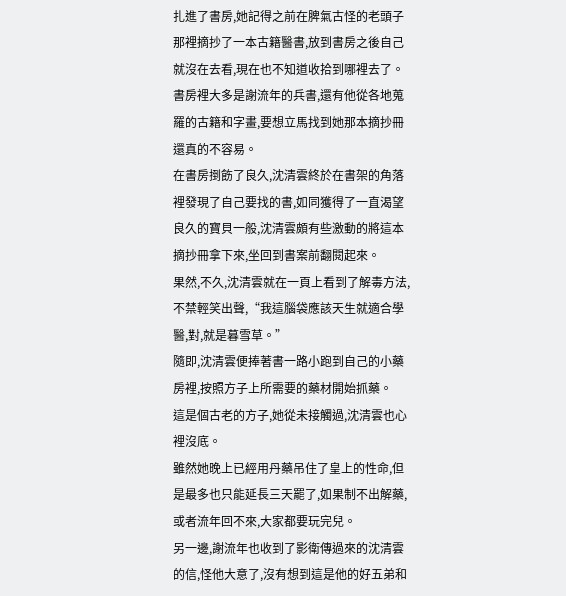扎進了書房,她記得之前在脾氣古怪的老頭子那裡摘抄了一本古籍醫書,放到書房之後自己就沒在去看,現在也不知道收拾到哪裡去了。
書房裡大多是謝流年的兵書,還有他從各地蒐羅的古籍和字畫,要想立馬找到她那本摘抄冊還真的不容易。
在書房捯飭了良久,沈清雲終於在書架的角落裡發現了自己要找的書,如同獲得了一直渴望良久的寶貝一般,沈清雲頗有些激動的將這本摘抄冊拿下來,坐回到書案前翻閱起來。
果然,不久,沈清雲就在一頁上看到了解毒方法,不禁輕笑出聲,“我這腦袋應該天生就適合學醫,對,就是暮雪草。”
隨即,沈清雲便捧著書一路小跑到自己的小藥房裡,按照方子上所需要的藥材開始抓藥。
這是個古老的方子,她從未接觸過,沈清雲也心裡沒底。
雖然她晚上已經用丹藥吊住了皇上的性命,但是最多也只能延長三天罷了,如果制不出解藥,或者流年回不來,大家都要玩完兒。
另一邊,謝流年也收到了影衛傳過來的沈清雲的信,怪他大意了,沒有想到這是他的好五弟和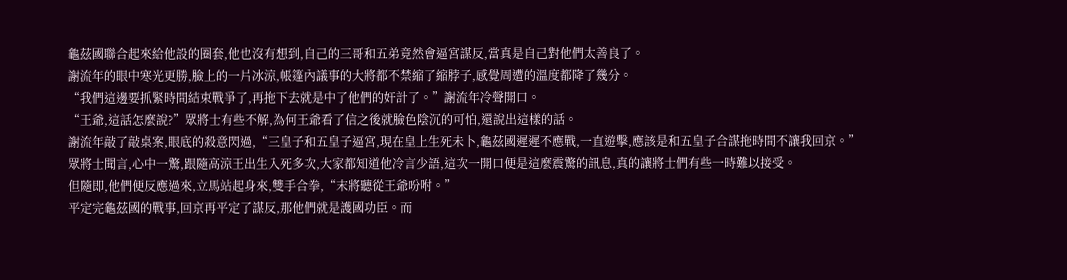龜茲國聯合起來給他設的圈套,他也沒有想到,自己的三哥和五弟竟然會逼宮謀反,當真是自己對他們太善良了。
謝流年的眼中寒光更勝,臉上的一片冰涼,帳篷內議事的大將都不禁縮了縮脖子,感覺周遭的溫度都降了幾分。
“我們這邊要抓緊時間結束戰爭了,再拖下去就是中了他們的奸計了。”謝流年冷聲開口。
“王爺,這話怎麼說?”眾將士有些不解,為何王爺看了信之後就臉色陰沉的可怕,還說出這樣的話。
謝流年敲了敲桌案,眼底的殺意閃過,“三皇子和五皇子逼宮,現在皇上生死未卜,龜茲國遲遲不應戰,一直遊擊,應該是和五皇子合謀拖時間不讓我回京。”
眾將士聞言,心中一驚,跟隨高涼王出生入死多次,大家都知道他冷言少語,這次一開口便是這麼震驚的訊息,真的讓將士們有些一時難以接受。
但隨即,他們便反應過來,立馬站起身來,雙手合拳,“末將聽從王爺吩咐。”
平定完龜茲國的戰事,回京再平定了謀反,那他們就是護國功臣。而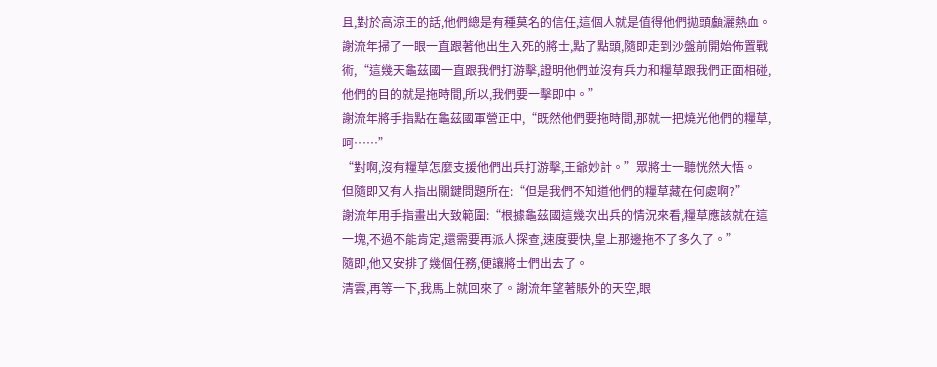且,對於高涼王的話,他們總是有種莫名的信任,這個人就是值得他們拋頭顱灑熱血。
謝流年掃了一眼一直跟著他出生入死的將士,點了點頭,隨即走到沙盤前開始佈置戰術,“這幾天龜茲國一直跟我們打游擊,證明他們並沒有兵力和糧草跟我們正面相碰,他們的目的就是拖時間,所以,我們要一擊即中。”
謝流年將手指點在龜茲國軍營正中,“既然他們要拖時間,那就一把燒光他們的糧草,呵……”
“對啊,沒有糧草怎麼支援他們出兵打游擊,王爺妙計。”眾將士一聽恍然大悟。
但隨即又有人指出關鍵問題所在:“但是我們不知道他們的糧草藏在何處啊?”
謝流年用手指畫出大致範圍:“根據龜茲國這幾次出兵的情況來看,糧草應該就在這一塊,不過不能肯定,還需要再派人探查,速度要快,皇上那邊拖不了多久了。”
隨即,他又安排了幾個任務,便讓將士們出去了。
清雲,再等一下,我馬上就回來了。謝流年望著賬外的天空,眼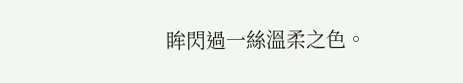眸閃過一絲溫柔之色。